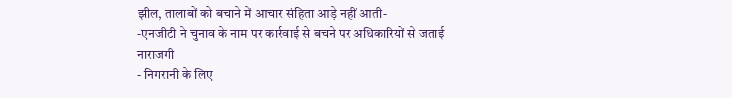झील, तालाबों को बचाने में आचार संहिता आड़े नहीं आती-
-एनजीटी ने चुनाव के नाम पर कार्रवाई से बचने पर अधिकारियों से जताई नाराजगी
- निगरानी के लिए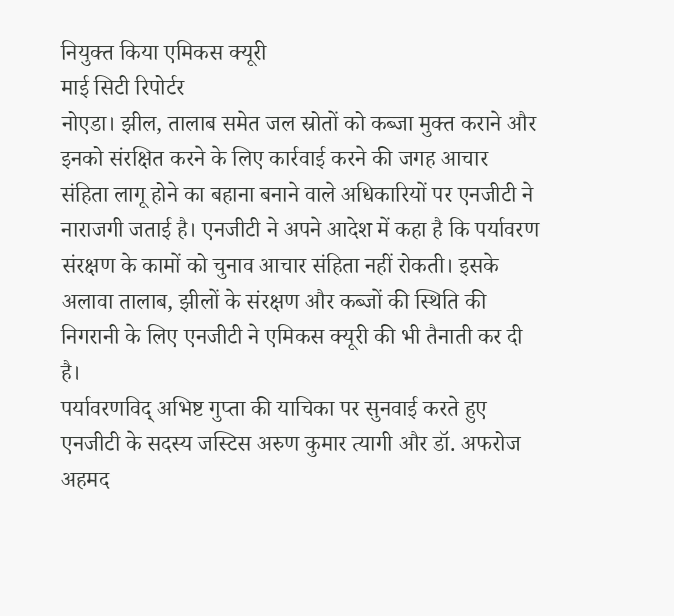नियुक्त किया एमिकस क्यूरी
माई सिटी रिपोर्टर
नोएडा। झील, तालाब समेत जल स्रोतों को कब्जा मुक्त कराने और इनको संरक्षित करने के लिए कार्रवाई करने की जगह आचार संहिता लागू होने का बहाना बनाने वाले अधिकारियों पर एनजीटी ने नाराजगी जताई है। एनजीटी ने अपने आदेश में कहा है कि पर्यावरण संरक्षण के कामों को चुनाव आचार संहिता नहीं रोकती। इसके अलावा तालाब, झीलों के संरक्षण और कब्जों की स्थिति की निगरानी के लिए एनजीटी ने एमिकस क्यूरी की भी तैनाती कर दी है।
पर्यावरणविद् अभिष्ट गुप्ता की याचिका पर सुनवाई करते हुए एनजीटी के सदस्य जस्टिस अरुण कुमार त्यागी और डॉ. अफरोज अहमद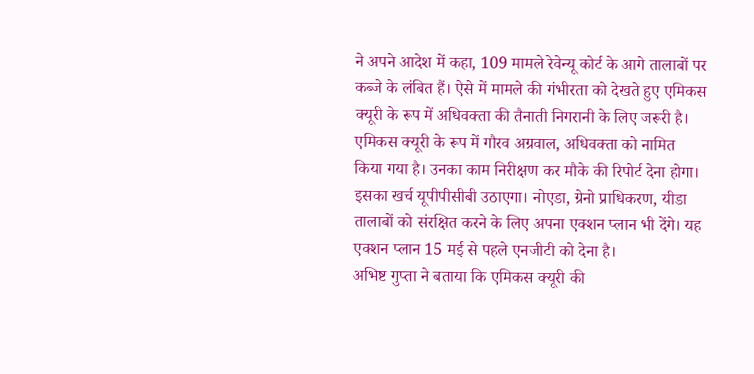ने अपने आदेश में कहा, 109 मामले रेवेन्यू कोर्ट के आगे तालाबों पर कब्जे के लंबित हैं। ऐसे में मामले की गंभीरता को देखते हुए एमिकस क्यूरी के रूप में अधिवक्ता की तैनाती निगरानी के लिए जरूरी है। एमिकस क्यूरी के रूप में गौरव अग्रवाल, अधिवक्ता को नामित किया गया है। उनका काम निरीक्षण कर मौके की रिपोर्ट देना होगा। इसका खर्च यूपीपीसीबी उठाएगा। नोएडा, ग्रेनो प्राधिकरण, यीडा तालाबों को संरक्षित करने के लिए अपना एक्शन प्लान भी देंगे। यह एक्शन प्लान 15 मई से पहले एनजीटी को देना है।
अभिष्ट गुप्ता ने बताया कि एमिकस क्यूरी की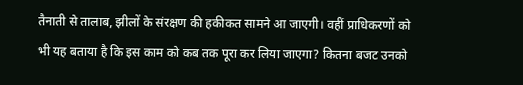तैनाती से तालाब, झीलों के संरक्षण की हकीकत सामने आ जाएगी। वहीं प्राधिकरणों को भी यह बताया है कि इस काम को कब तक पूरा कर लिया जाएगा? कितना बजट उनको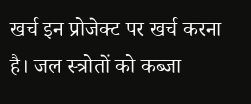खर्च इन प्रोजेक्ट पर खर्च करना है। जल स्त्रोतों को कब्जा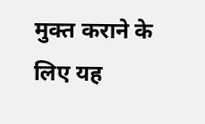मुक्त कराने के लिए यह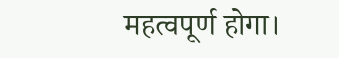महत्वपूर्ण होगा।